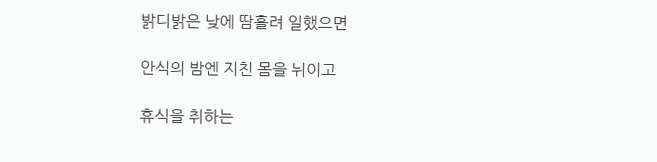밝디밝은 낮에 땀흘려 일했으면

안식의 밤엔 지친 몸을 뉘이고

휴식을 취하는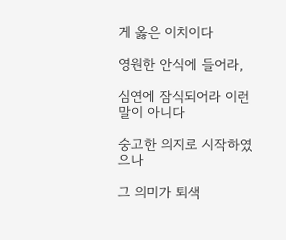게 옳은 이치이다

영원한 안식에 들어라,

심연에 잠식되어라 이런말이 아니다

숭고한 의지로 시작하였으나

그 의미가 퇴색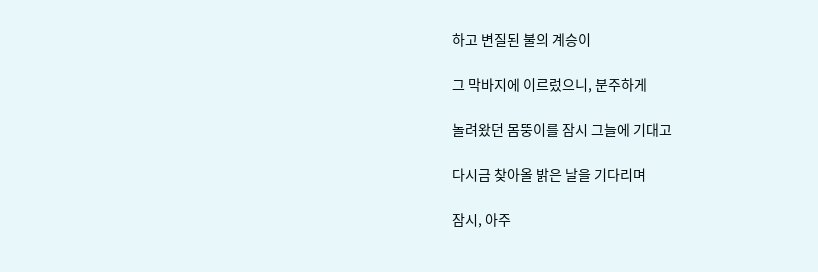하고 변질된 불의 계승이

그 막바지에 이르렀으니, 분주하게

놀려왔던 몸뚱이를 잠시 그늘에 기대고

다시금 찾아올 밝은 날을 기다리며

잠시, 아주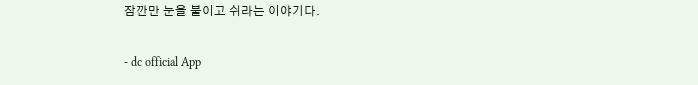잠깐만 눈을 붙이고 쉬라는 이야기다.

- dc official App